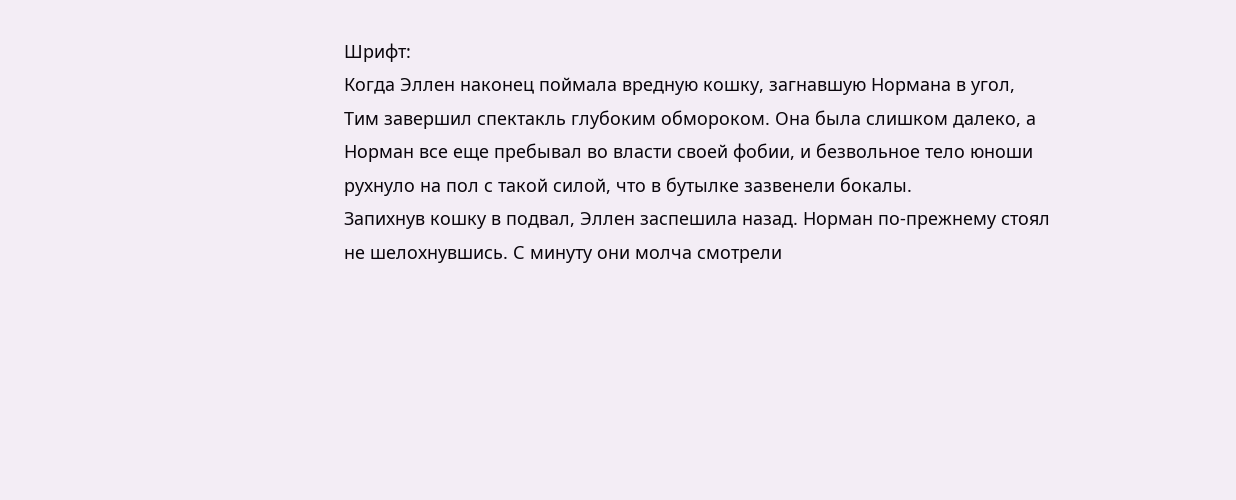Шрифт:
Когда Эллен наконец поймала вредную кошку, загнавшую Нормана в угол, Тим завершил спектакль глубоким обмороком. Она была слишком далеко, а Норман все еще пребывал во власти своей фобии, и безвольное тело юноши рухнуло на пол с такой силой, что в бутылке зазвенели бокалы.
Запихнув кошку в подвал, Эллен заспешила назад. Норман по-прежнему стоял не шелохнувшись. С минуту они молча смотрели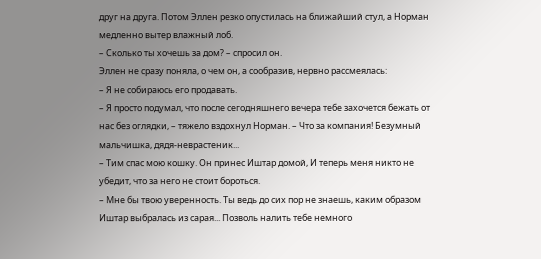друг на друга. Потом Эллен резко опустилась на ближайший стул, а Норман медленно вытер влажный лоб.
– Сколько ты хочешь за дом? – спросил он.
Эллен не сразу поняла, о чем он, а сообразив, нервно рассмеялась:
– Я не собираюсь его продавать.
– Я просто подумал, что после сегодняшнего вечера тебе захочется бежать от нас без оглядки, – тяжело вздохнул Норман. – Что за компания! Безумный мальчишка, дядя-неврастеник...
– Тим спас мою кошку. Он принес Иштар домой, И теперь меня никто не убедит, что за него не стоит бороться.
– Мне бы твою уверенность. Ты ведь до сих пор не знаешь, каким образом Иштар выбралась из сарая... Позволь налить тебе немного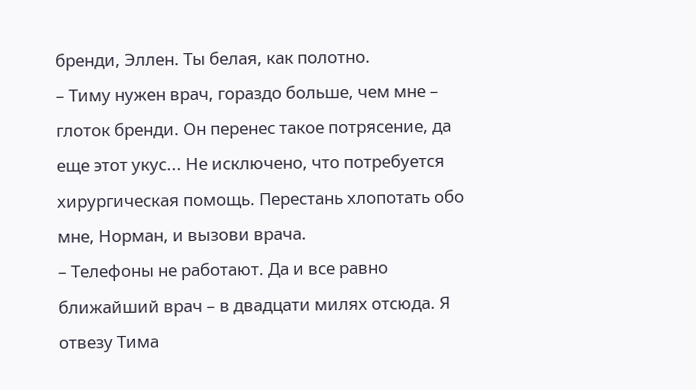бренди, Эллен. Ты белая, как полотно.
– Тиму нужен врач, гораздо больше, чем мне – глоток бренди. Он перенес такое потрясение, да еще этот укус... Не исключено, что потребуется хирургическая помощь. Перестань хлопотать обо мне, Норман, и вызови врача.
– Телефоны не работают. Да и все равно ближайший врач – в двадцати милях отсюда. Я отвезу Тима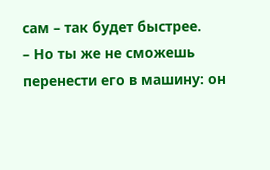сам – так будет быстрее.
– Но ты же не сможешь перенести его в машину: он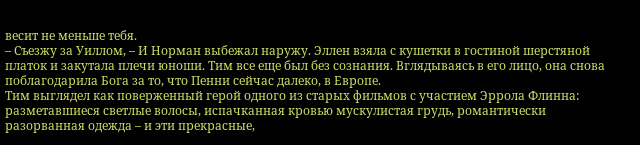весит не меньше тебя.
– Съезжу за Уиллом, – И Норман выбежал наружу. Эллен взяла с кушетки в гостиной шерстяной платок и закутала плечи юноши. Тим все еще был без сознания. Вглядываясь в его лицо, она снова поблагодарила Бога за то, что Пенни сейчас далеко, в Европе.
Тим выглядел как поверженный герой одного из старых фильмов с участием Эррола Флинна: разметавшиеся светлые волосы, испачканная кровью мускулистая грудь, романтически разорванная одежда – и эти прекрасные,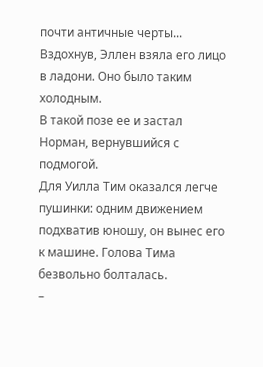почти античные черты... Вздохнув, Эллен взяла его лицо в ладони. Оно было таким холодным.
В такой позе ее и застал Норман, вернувшийся с подмогой.
Для Уилла Тим оказался легче пушинки: одним движением подхватив юношу, он вынес его к машине. Голова Тима безвольно болталась.
–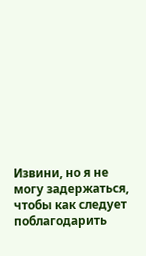Извини, но я не могу задержаться, чтобы как следует поблагодарить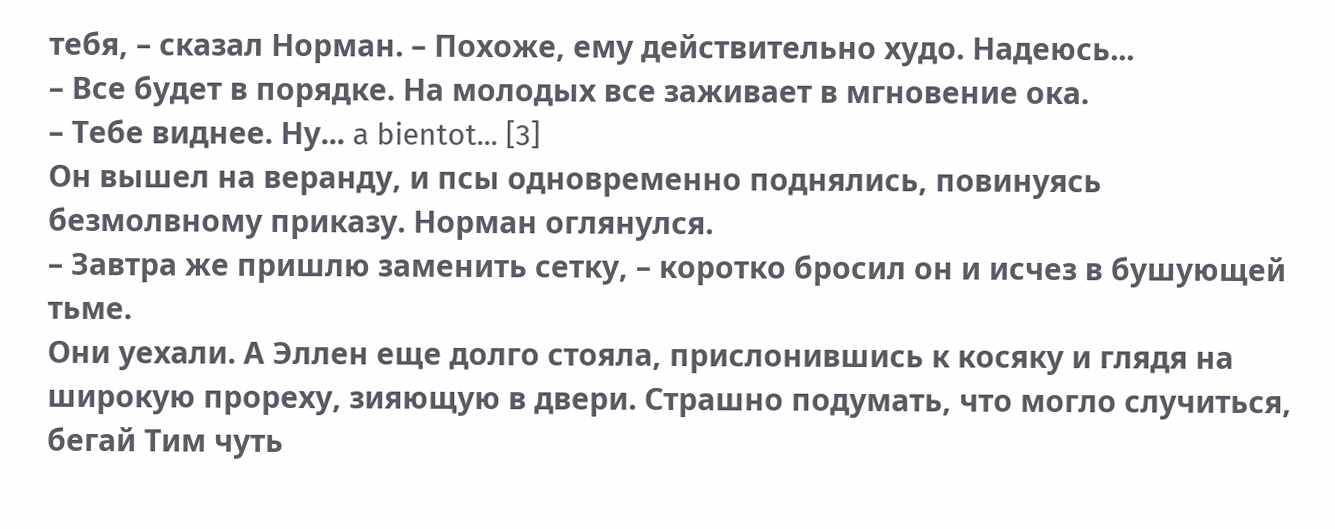тебя, – сказал Норман. – Похоже, ему действительно худо. Надеюсь...
– Все будет в порядке. На молодых все заживает в мгновение ока.
– Тебе виднее. Ну... a bientot... [3]
Он вышел на веранду, и псы одновременно поднялись, повинуясь безмолвному приказу. Норман оглянулся.
– Завтра же пришлю заменить сетку, – коротко бросил он и исчез в бушующей тьме.
Они уехали. А Эллен еще долго стояла, прислонившись к косяку и глядя на широкую прореху, зияющую в двери. Страшно подумать, что могло случиться, бегай Тим чуть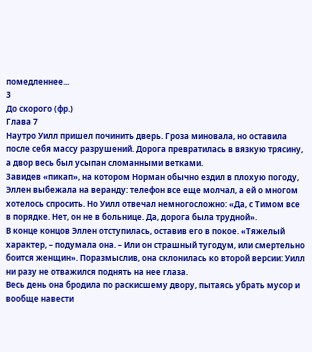помедленнее...
3
До скорого (фр.)
Глава 7
Наутро Уилл пришел починить дверь. Гроза миновала, но оставила после себя массу разрушений. Дорога превратилась в вязкую трясину, а двор весь был усыпан сломанными ветками.
Завидев «пикап», на котором Норман обычно ездил в плохую погоду, Эллен выбежала на веранду: телефон все еще молчал, а ей о многом хотелось спросить. Но Уилл отвечал немногосложно: «Да, с Тимом все в порядке. Нет, он не в больнице. Да, дорога была трудной».
В конце концов Эллен отступилась, оставив его в покое. «Тяжелый характер, – подумала она. – Или он страшный тугодум, или смертельно боится женщин». Поразмыслив, она склонилась ко второй версии: Уилл ни разу не отважился поднять на нее глаза.
Весь день она бродила по раскисшему двору, пытаясь убрать мусор и вообще навести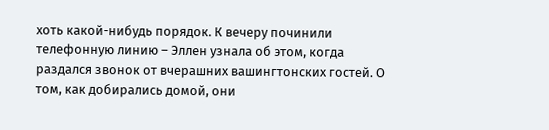хоть какой-нибудь порядок. К вечеру починили телефонную линию – Эллен узнала об этом, когда раздался звонок от вчерашних вашингтонских гостей. О том, как добирались домой, они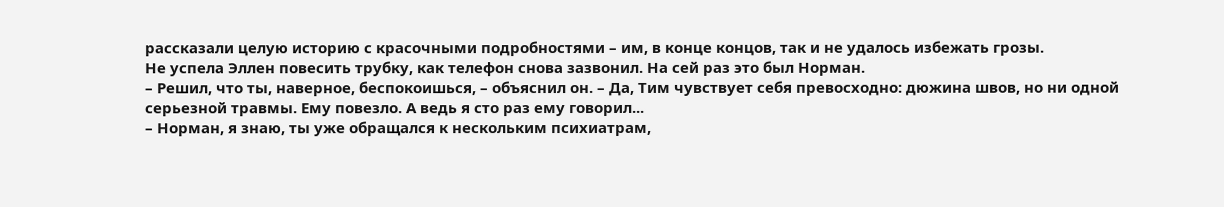рассказали целую историю с красочными подробностями – им, в конце концов, так и не удалось избежать грозы.
Не успела Эллен повесить трубку, как телефон снова зазвонил. На сей раз это был Норман.
– Решил, что ты, наверное, беспокоишься, – объяснил он. – Да, Тим чувствует себя превосходно: дюжина швов, но ни одной серьезной травмы. Ему повезло. А ведь я сто раз ему говорил...
– Норман, я знаю, ты уже обращался к нескольким психиатрам,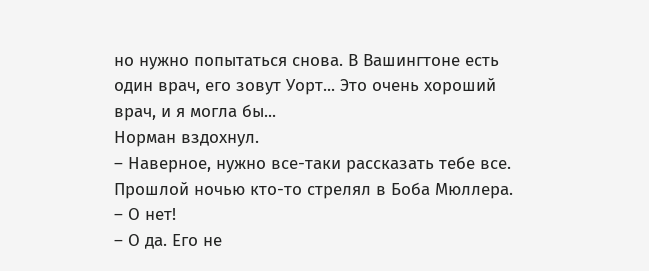но нужно попытаться снова. В Вашингтоне есть один врач, его зовут Уорт... Это очень хороший врач, и я могла бы...
Норман вздохнул.
– Наверное, нужно все-таки рассказать тебе все. Прошлой ночью кто-то стрелял в Боба Мюллера.
– О нет!
– О да. Его не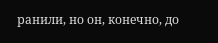ранили, но он, конечно, до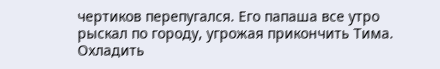чертиков перепугался. Его папаша все утро рыскал по городу, угрожая прикончить Тима. Охладить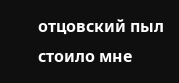отцовский пыл стоило мне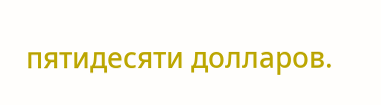пятидесяти долларов.